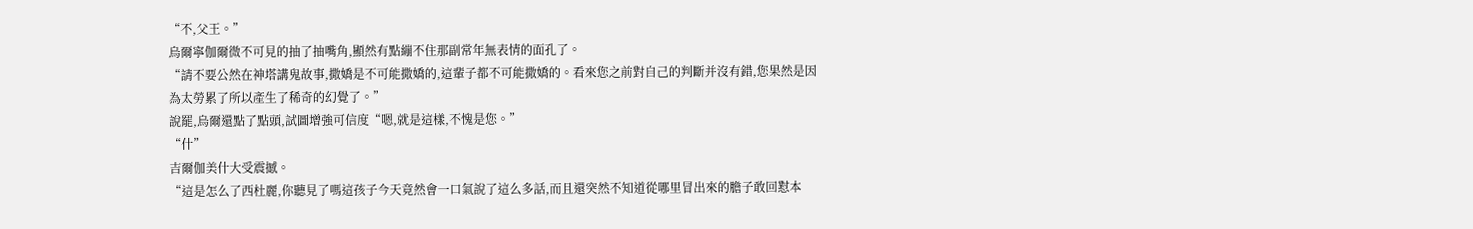“不,父王。”
烏爾寧伽爾微不可見的抽了抽嘴角,顯然有點繃不住那副常年無表情的面孔了。
“請不要公然在神塔講鬼故事,撒嬌是不可能撒嬌的,這輩子都不可能撒嬌的。看來您之前對自己的判斷并沒有錯,您果然是因為太勞累了所以產生了稀奇的幻覺了。”
說罷,烏爾還點了點頭,試圖增強可信度“嗯,就是這樣,不愧是您。”
“什”
吉爾伽美什大受震撼。
“這是怎么了西杜麗,你聽見了嗎這孩子今天竟然會一口氣說了這么多話,而且還突然不知道從哪里冒出來的膽子敢回懟本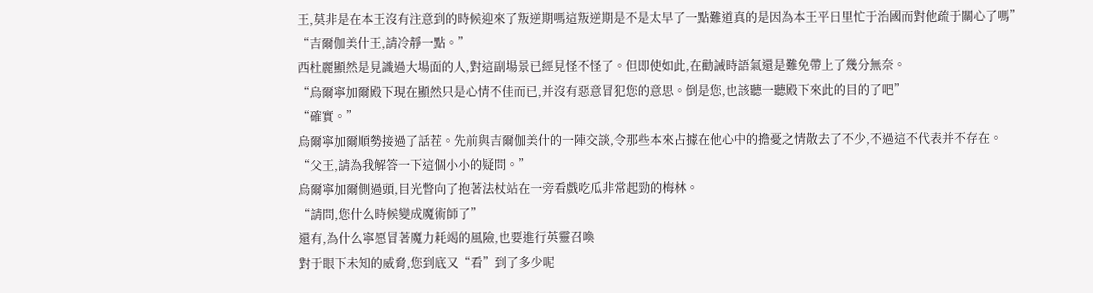王,莫非是在本王沒有注意到的時候迎來了叛逆期嗎這叛逆期是不是太早了一點難道真的是因為本王平日里忙于治國而對他疏于關心了嗎”
“吉爾伽美什王,請冷靜一點。”
西杜麗顯然是見識過大場面的人,對這副場景已經見怪不怪了。但即使如此,在勸誡時語氣還是難免帶上了幾分無奈。
“烏爾寧加爾殿下現在顯然只是心情不佳而已,并沒有惡意冒犯您的意思。倒是您,也該聽一聽殿下來此的目的了吧”
“確實。”
烏爾寧加爾順勢接過了話茬。先前與吉爾伽美什的一陣交談,令那些本來占據在他心中的擔憂之情散去了不少,不過這不代表并不存在。
“父王,請為我解答一下這個小小的疑問。”
烏爾寧加爾側過頭,目光瞥向了抱著法杖站在一旁看戲吃瓜非常起勁的梅林。
“請問,您什么時候變成魔術師了”
還有,為什么寧愿冒著魔力耗竭的風險,也要進行英靈召喚
對于眼下未知的威脅,您到底又“看”到了多少呢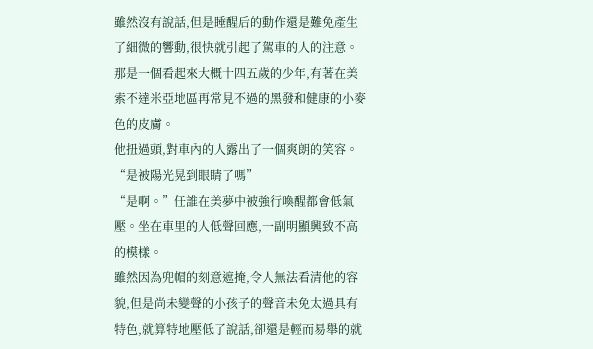雖然沒有說話,但是睡醒后的動作還是難免產生了細微的響動,很快就引起了駕車的人的注意。那是一個看起來大概十四五歲的少年,有著在美索不達米亞地區再常見不過的黑發和健康的小麥色的皮膚。
他扭過頭,對車內的人露出了一個爽朗的笑容。
“是被陽光晃到眼睛了嗎”
“是啊。”任誰在美夢中被強行喚醒都會低氣壓。坐在車里的人低聲回應,一副明顯興致不高的模樣。
雖然因為兜帽的刻意遮掩,令人無法看清他的容貌,但是尚未變聲的小孩子的聲音未免太過具有特色,就算特地壓低了說話,卻還是輕而易舉的就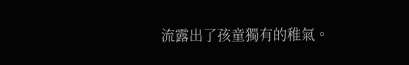流露出了孩童獨有的稚氣。